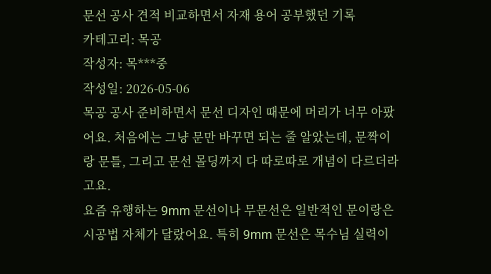문선 공사 견적 비교하면서 자재 용어 공부했던 기록
카테고리: 목공
작성자: 목***중
작성일: 2026-05-06
목공 공사 준비하면서 문선 디자인 때문에 머리가 너무 아팠어요. 처음에는 그냥 문만 바꾸면 되는 줄 알았는데, 문짝이랑 문틀, 그리고 문선 몰딩까지 다 따로따로 개념이 다르더라고요.
요즘 유행하는 9mm 문선이나 무문선은 일반적인 문이랑은 시공법 자체가 달랐어요. 특히 9mm 문선은 목수님 실력이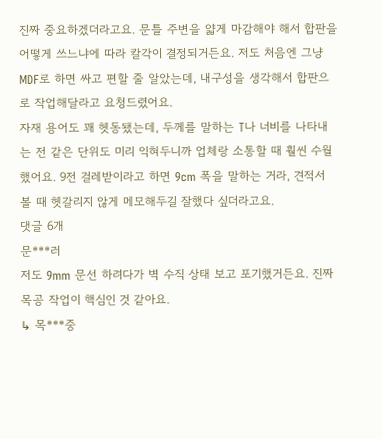진짜 중요하겠더라고요. 문틀 주변을 얇게 마감해야 해서 합판을 어떻게 쓰느냐에 따라 칼각이 결정되거든요. 저도 처음엔 그냥 MDF로 하면 싸고 편할 줄 알았는데, 내구성을 생각해서 합판으로 작업해달라고 요청드렸어요.
자재 용어도 꽤 헷동됐는데, 두께를 말하는 T나 너비를 나타내는 전 같은 단위도 미리 익혀두니까 업체랑 소통할 때 훨씬 수월했어요. 9전 걸레받이라고 하면 9cm 폭을 말하는 거라, 견적서 볼 때 헷갈리지 않게 메모해두길 잘했다 싶더라고요.
댓글 6개
문***러
저도 9mm 문선 하려다가 벽 수직 상태 보고 포기했거든요. 진짜 목공 작업이 핵심인 것 같아요.
↳ 목***중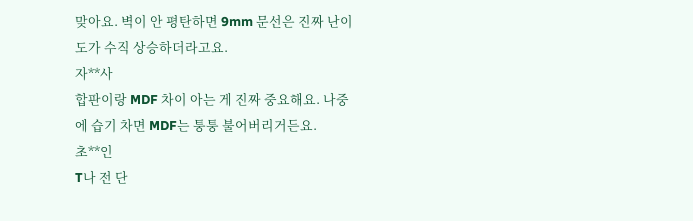맞아요. 벽이 안 평탄하면 9mm 문선은 진짜 난이도가 수직 상승하더라고요.
자**사
합판이랑 MDF 차이 아는 게 진짜 중요해요. 나중에 습기 차면 MDF는 퉁퉁 불어버리거든요.
초**인
T나 전 단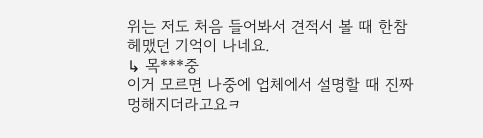위는 저도 처음 들어봐서 견적서 볼 때 한참 헤맸던 기억이 나네요.
↳ 목***중
이거 모르면 나중에 업체에서 설명할 때 진짜 멍해지더라고요ㅋ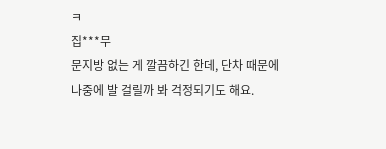ㅋ
집***무
문지방 없는 게 깔끔하긴 한데, 단차 때문에 나중에 발 걸릴까 봐 걱정되기도 해요.